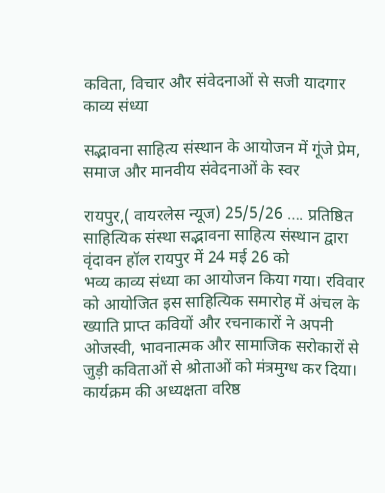कविता, विचार और संवेदनाओं से सजी यादगार काव्य संध्या

सद्भावना साहित्य संस्थान के आयोजन में गूंजे प्रेम, समाज और मानवीय संवेदनाओं के स्वर

रायपुर,( वायरलेस न्यूज) 25/5/26 …. प्रतिष्ठित साहित्यिक संस्था सद्भावना साहित्य संस्थान द्वारा वृंदावन हॉल रायपुर में 24 मई 26 को
भव्य काव्य संध्या का आयोजन किया गया। रविवार को आयोजित इस साहित्यिक समारोह में अंचल के ख्याति प्राप्त कवियों और रचनाकारों ने अपनी ओजस्वी, भावनात्मक और सामाजिक सरोकारों से जुड़ी कविताओं से श्रोताओं को मंत्रमुग्ध कर दिया। कार्यक्रम की अध्यक्षता वरिष्ठ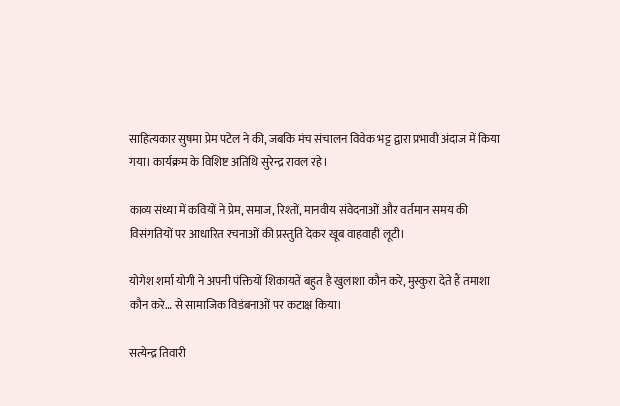साहित्यकार सुषमा प्रेम पटेल ने की, जबकि मंच संचालन विवेक भट्ट द्वारा प्रभावी अंदाज में किया गया। कार्यक्रम के विशिष्ट अतिथि सुरेन्द्र रावल रहे।

काव्य संध्या में कवियों ने प्रेम, समाज, रिश्तों, मानवीय संवेदनाओं और वर्तमान समय की विसंगतियों पर आधारित रचनाओं की प्रस्तुति देकर खूब वाहवाही लूटी।

योगेश शर्मा योगी ने अपनी पंक्तियों शिकायतें बहुत है खुलाशा कौन करे, मुस्कुरा देते हैं तमाशा कौन करे… से सामाजिक विडंबनाओं पर कटाक्ष किया।

सत्येन्द्र तिवारी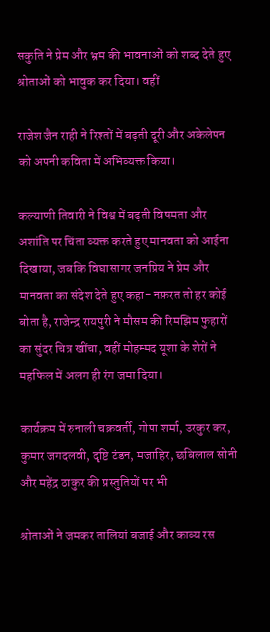सकुति ने प्रेम और भ्रम की भावनाओं को शब्द देते हुए श्रोताओं को भावुक कर दिया। वहीं

राजेश जैन राही ने रिश्तों में बढ़ती दूरी और अकेलेपन को अपनी कविता में अभिव्यक्त किया।

कल्याणी तिवारी ने विश्व में बढ़ती विषमता और अशांति पर चिंता व्यक्त करते हुए मानवता को आईना दिखाया, जबकि विघासागर जनप्रिय ने प्रेम और मानवता का संदेश देते हुए कहा- नफ़रत तो हर कोई बोता है, राजेन्द्र रायपुरी ने मौसम की रिमझिम फुहारों का सुंदर चित्र खींचा, वहीं मोहम्मद यूशा के शेरों ने महफिल में अलग ही रंग जमा दिया।

कार्यक्रम में रुनाली चक्रवर्ती, गोपा शर्मा, उरकुर कर, कुमार जगदलवी, दृष्टि टंडन, मजाहिर, छबिलाल सोनी और महेंद्र ठाकुर की प्रस्तुतियों पर भी

श्रोताओं ने जमकर तालियां बजाई और काव्य रस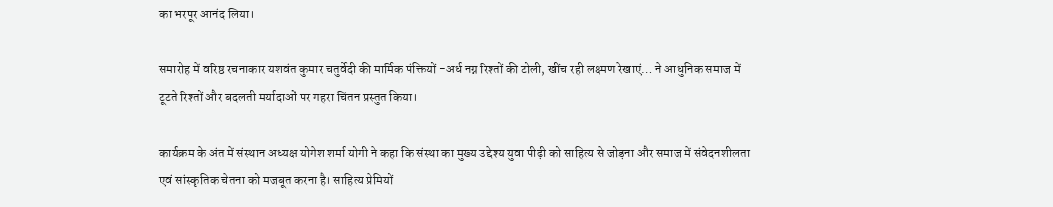का भरपूर आनंद लिया।

समारोह में वरिष्ठ रचनाकार यशवंत कुमार चतुर्वेदी की मार्मिक पंक्तियों -अर्ध नग्न रिश्तों की टोली, खींच रही लक्ष्मण रेखाएं… ने आधुनिक समाज में टूटते रिश्तों और बदलती मर्यादाओं पर गहरा चिंतन प्रस्तुत किया।

कार्यक्रम के अंत में संस्थान अध्यक्ष योगेश शर्मा योगी ने कहा कि संस्था का मुख्य उद्देश्य युवा पीढ़ी को साहित्य से जोड़ना और समाज में संवेदनशीलता एवं सांस्कृतिक चेतना को मजबूत करना है। साहित्य प्रेमियों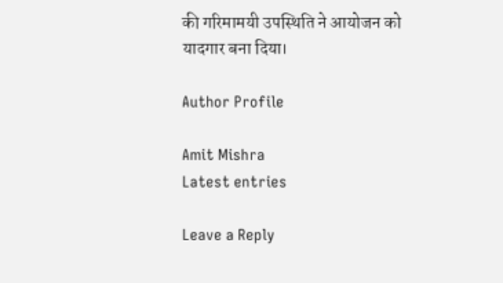की गरिमामयी उपस्थिति ने आयोजन को यादगार बना दिया।

Author Profile

Amit Mishra
Latest entries

Leave a Reply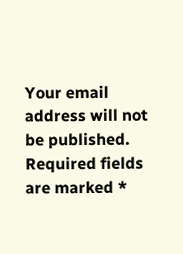Your email address will not be published. Required fields are marked *